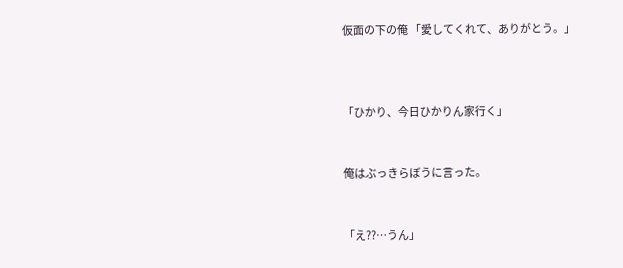仮面の下の俺 「愛してくれて、ありがとう。」



「ひかり、今日ひかりん家行く」


俺はぶっきらぼうに言った。


「え??…うん」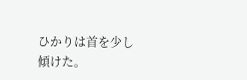ひかりは首を少し
傾けた。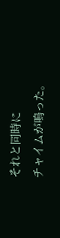それと同時に
チャイムが鳴った。